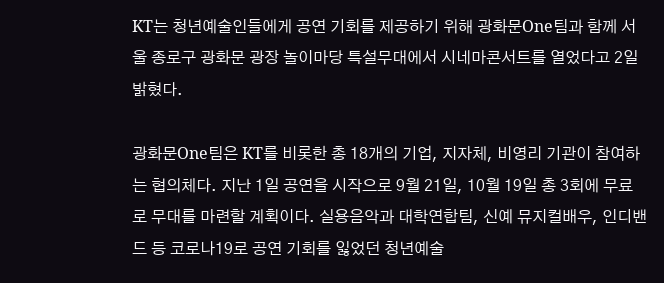KT는 청년예술인들에게 공연 기회를 제공하기 위해 광화문One팀과 함께 서울 종로구 광화문 광장 놀이마당 특설무대에서 시네마콘서트를 열었다고 2일 밝혔다.

광화문One팀은 KT를 비롯한 총 18개의 기업, 지자체, 비영리 기관이 참여하는 협의체다. 지난 1일 공연을 시작으로 9월 21일, 10월 19일 총 3회에 무료로 무대를 마련할 계획이다. 실용음악과 대학연합팀, 신예 뮤지컬배우, 인디밴드 등 코로나19로 공연 기회를 잃었던 청년예술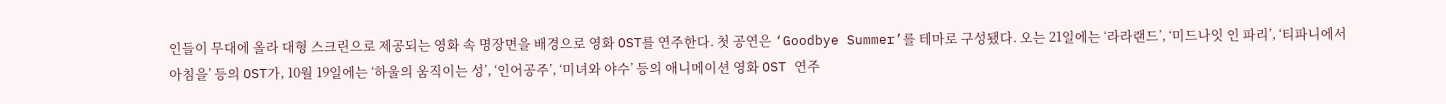인들이 무대에 올라 대형 스크린으로 제공되는 영화 속 명장면을 배경으로 영화 OST를 연주한다. 첫 공연은 ‘Goodbye Summer’를 테마로 구성됐다. 오는 21일에는 ‘라라랜드’, ‘미드나잇 인 파리’, ‘티파니에서 아침을’ 등의 OST가, 10월 19일에는 ‘하울의 움직이는 성’, ‘인어공주’, ‘미녀와 야수’ 등의 애니메이션 영화 OST 연주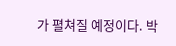가 펼쳐질 예정이다. 박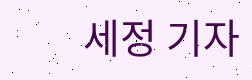세정 기자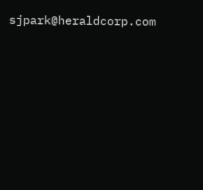sjpark@heraldcorp.com